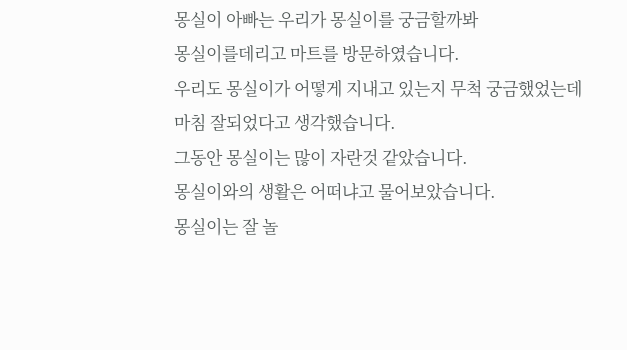몽실이 아빠는 우리가 몽실이를 궁금할까봐
몽실이를데리고 마트를 방문하였습니다.
우리도 몽실이가 어떻게 지내고 있는지 무척 궁금했었는데
마침 잘되었다고 생각했습니다.
그동안 몽실이는 많이 자란것 같았습니다.
몽실이와의 생활은 어떠냐고 물어보았습니다.
몽실이는 잘 놀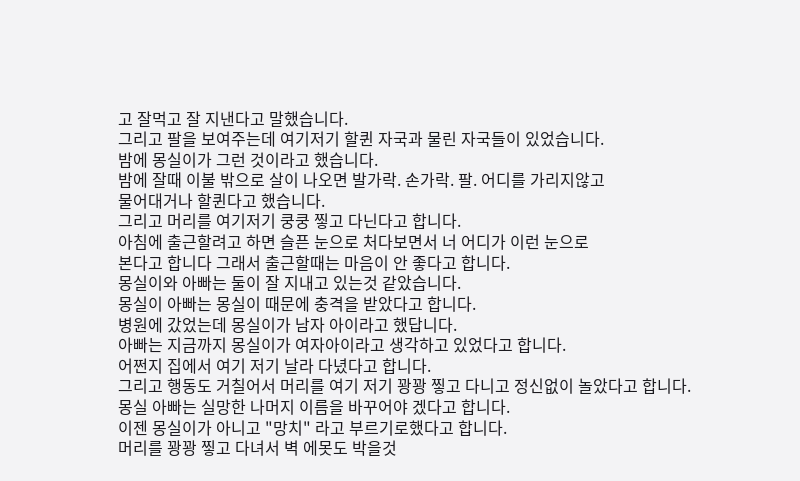고 잘먹고 잘 지낸다고 말했습니다.
그리고 팔을 보여주는데 여기저기 할퀸 자국과 물린 자국들이 있었습니다.
밤에 몽실이가 그런 것이라고 했습니다.
밤에 잘때 이불 밖으로 살이 나오면 발가락. 손가락. 팔. 어디를 가리지않고
물어대거나 할퀸다고 했습니다.
그리고 머리를 여기저기 쿵쿵 찧고 다닌다고 합니다.
아침에 출근할려고 하면 슬픈 눈으로 처다보면서 너 어디가 이런 눈으로
본다고 합니다 그래서 출근할때는 마음이 안 좋다고 합니다.
몽실이와 아빠는 둘이 잘 지내고 있는것 같았습니다.
몽실이 아빠는 몽실이 때문에 충격을 받았다고 합니다.
병원에 갔었는데 몽실이가 남자 아이라고 했답니다.
아빠는 지금까지 몽실이가 여자아이라고 생각하고 있었다고 합니다.
어쩐지 집에서 여기 저기 날라 다녔다고 합니다.
그리고 행동도 거칠어서 머리를 여기 저기 꽝꽝 찧고 다니고 정신없이 놀았다고 합니다.
몽실 아빠는 실망한 나머지 이름을 바꾸어야 겠다고 합니다.
이젠 몽실이가 아니고 "망치" 라고 부르기로했다고 합니다.
머리를 꽝꽝 찧고 다녀서 벽 에못도 박을것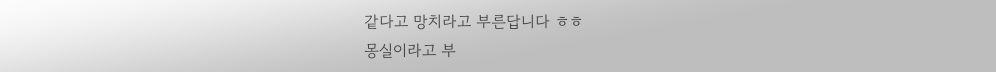같다고 망치라고 부른답니다 ㅎㅎ
몽실이라고 부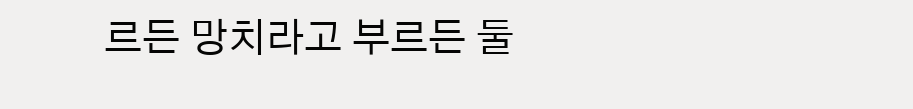르든 망치라고 부르든 둘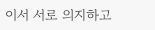이서 서로 의지하고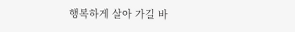행복하게 살아 가길 바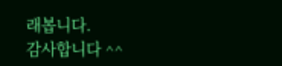래봅니다.
감사합니다 ^^